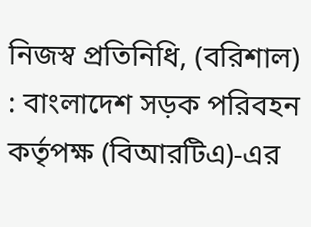নিজস্ব প্রতিনিধি, (বরিশাল) : বাংলাদেশ সড়ক পরিবহন কর্তৃপক্ষ (বিআরটিএ)-এর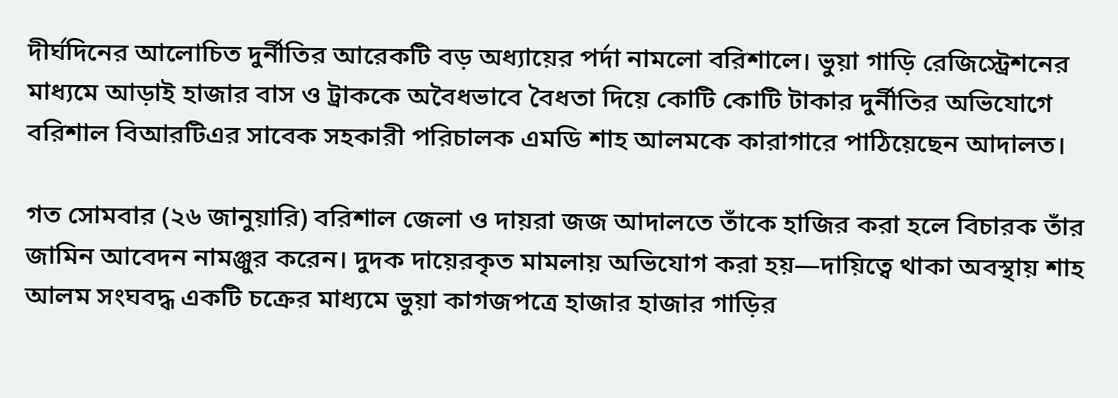দীর্ঘদিনের আলোচিত দুর্নীতির আরেকটি বড় অধ্যায়ের পর্দা নামলো বরিশালে। ভুয়া গাড়ি রেজিস্ট্রেশনের মাধ্যমে আড়াই হাজার বাস ও ট্রাককে অবৈধভাবে বৈধতা দিয়ে কোটি কোটি টাকার দুর্নীতির অভিযোগে বরিশাল বিআরটিএর সাবেক সহকারী পরিচালক এমডি শাহ আলমকে কারাগারে পাঠিয়েছেন আদালত।

গত সোমবার (২৬ জানুয়ারি) বরিশাল জেলা ও দায়রা জজ আদালতে তাঁকে হাজির করা হলে বিচারক তাঁর জামিন আবেদন নামঞ্জুর করেন। দুদক দায়েরকৃত মামলায় অভিযোগ করা হয়—দায়িত্বে থাকা অবস্থায় শাহ আলম সংঘবদ্ধ একটি চক্রের মাধ্যমে ভুয়া কাগজপত্রে হাজার হাজার গাড়ির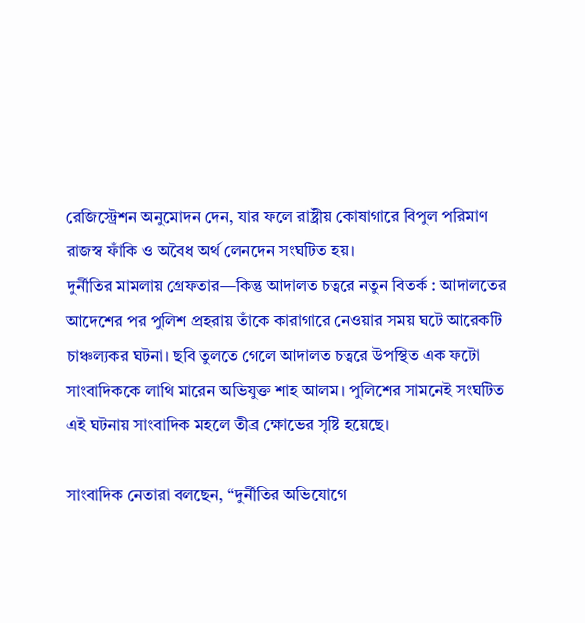রেজিস্ট্রেশন অনুমোদন দেন, যার ফলে রাষ্ট্রীয় কোষাগারে বিপুল পরিমাণ রাজস্ব ফাঁকি ও অবৈধ অর্থ লেনদেন সংঘটিত হয়।
দুর্নীতির মামলায় গ্রেফতার—কিন্তু আদালত চত্বরে নতুন বিতর্ক : আদালতের আদেশের পর পুলিশ প্রহরায় তাঁকে কারাগারে নেওয়ার সময় ঘটে আরেকটি চাঞ্চল্যকর ঘটনা। ছবি তুলতে গেলে আদালত চত্বরে উপস্থিত এক ফটো সাংবাদিককে লাথি মারেন অভিযুক্ত শাহ আলম। পুলিশের সামনেই সংঘটিত এই ঘটনায় সাংবাদিক মহলে তীব্র ক্ষোভের সৃষ্টি হয়েছে।

সাংবাদিক নেতারা বলছেন, “দুর্নীতির অভিযোগে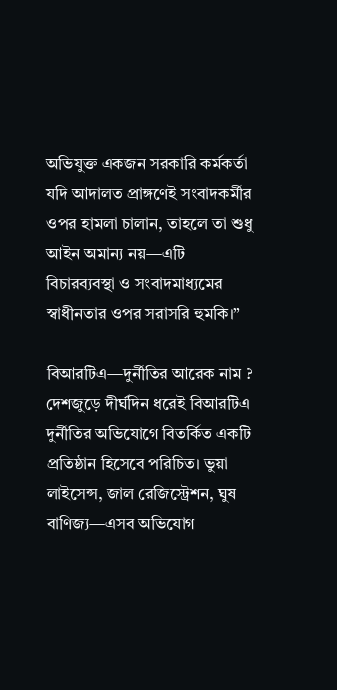অভিযুক্ত একজন সরকারি কর্মকর্তা যদি আদালত প্রাঙ্গণেই সংবাদকর্মীর ওপর হামলা চালান, তাহলে তা শুধু আইন অমান্য নয়—এটি বিচারব্যবস্থা ও সংবাদমাধ্যমের স্বাধীনতার ওপর সরাসরি হুমকি।”

বিআরটিএ—দুর্নীতির আরেক নাম ? দেশজুড়ে দীর্ঘদিন ধরেই বিআরটিএ দুর্নীতির অভিযোগে বিতর্কিত একটি প্রতিষ্ঠান হিসেবে পরিচিত। ভুয়া লাইসেন্স, জাল রেজিস্ট্রেশন, ঘুষ বাণিজ্য—এসব অভিযোগ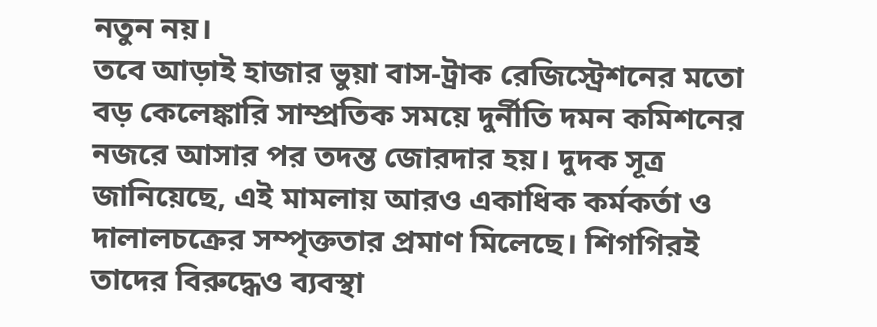নতুন নয়।
তবে আড়াই হাজার ভুয়া বাস-ট্রাক রেজিস্ট্রেশনের মতো বড় কেলেঙ্কারি সাম্প্রতিক সময়ে দুর্নীতি দমন কমিশনের নজরে আসার পর তদন্ত জোরদার হয়। দুদক সূত্র জানিয়েছে, এই মামলায় আরও একাধিক কর্মকর্তা ও দালালচক্রের সম্পৃক্ততার প্রমাণ মিলেছে। শিগগিরই তাদের বিরুদ্ধেও ব্যবস্থা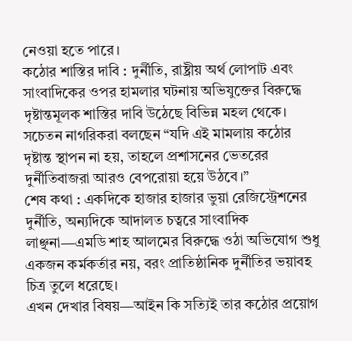নেওয়া হতে পারে।
কঠোর শাস্তির দাবি : দুর্নীতি, রাষ্ট্রীয় অর্থ লোপাট এবং সাংবাদিকের ওপর হামলার ঘটনায় অভিযুক্তের বিরুদ্ধে দৃষ্টান্তমূলক শাস্তির দাবি উঠেছে বিভিন্ন মহল থেকে। সচেতন নাগরিকরা বলছেন “যদি এই মামলায় কঠোর দৃষ্টান্ত স্থাপন না হয়, তাহলে প্রশাসনের ভেতরের দুর্নীতিবাজরা আরও বেপরোয়া হয়ে উঠবে।”
শেষ কথা : একদিকে হাজার হাজার ভুয়া রেজিস্ট্রেশনের দুর্নীতি, অন্যদিকে আদালত চত্বরে সাংবাদিক লাঞ্ছনা—এমডি শাহ আলমের বিরুদ্ধে ওঠা অভিযোগ শুধু একজন কর্মকর্তার নয়, বরং প্রাতিষ্ঠানিক দুর্নীতির ভয়াবহ চিত্র তুলে ধরেছে।
এখন দেখার বিষয়—আইন কি সত্যিই তার কঠোর প্রয়োগ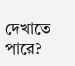দেখাতে পারে?